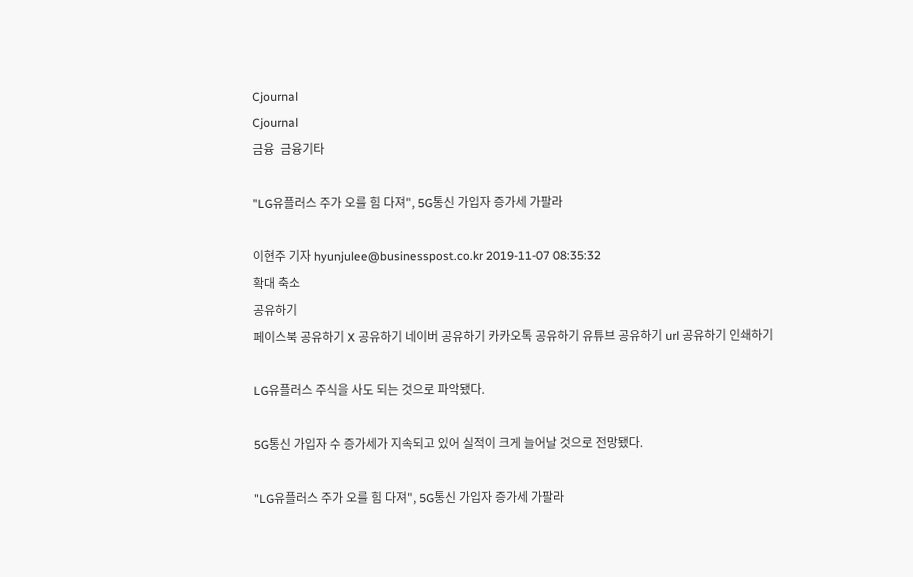Cjournal
Cjournal
금융  금융기타

"LG유플러스 주가 오를 힘 다져", 5G통신 가입자 증가세 가팔라

이현주 기자 hyunjulee@businesspost.co.kr 2019-11-07 08:35:32
확대 축소
공유하기
페이스북 공유하기 X 공유하기 네이버 공유하기 카카오톡 공유하기 유튜브 공유하기 url 공유하기 인쇄하기

LG유플러스 주식을 사도 되는 것으로 파악됐다.

5G통신 가입자 수 증가세가 지속되고 있어 실적이 크게 늘어날 것으로 전망됐다.

"LG유플러스 주가 오를 힘 다져", 5G통신 가입자 증가세 가팔라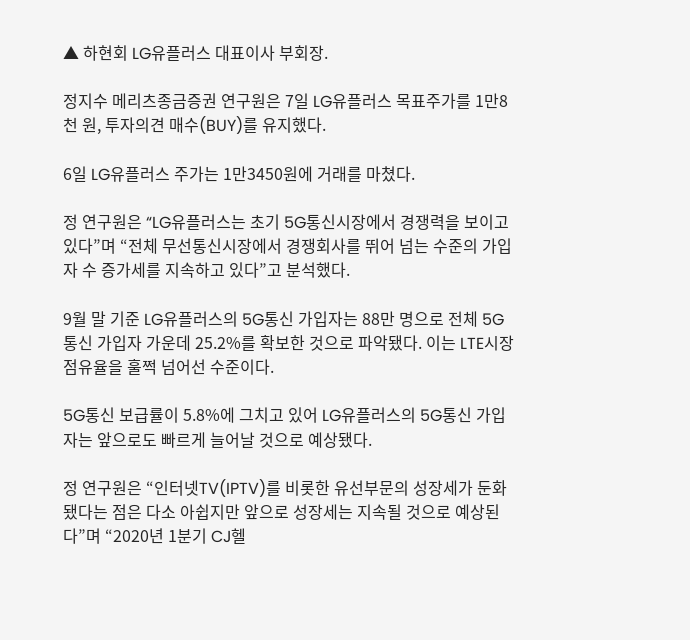▲ 하현회 LG유플러스 대표이사 부회장.

정지수 메리츠종금증권 연구원은 7일 LG유플러스 목표주가를 1만8천 원, 투자의견 매수(BUY)를 유지했다.

6일 LG유플러스 주가는 1만3450원에 거래를 마쳤다.

정 연구원은 “LG유플러스는 초기 5G통신시장에서 경쟁력을 보이고 있다”며 “전체 무선통신시장에서 경쟁회사를 뛰어 넘는 수준의 가입자 수 증가세를 지속하고 있다”고 분석했다.

9월 말 기준 LG유플러스의 5G통신 가입자는 88만 명으로 전체 5G통신 가입자 가운데 25.2%를 확보한 것으로 파악됐다. 이는 LTE시장 점유율을 훌쩍 넘어선 수준이다.

5G통신 보급률이 5.8%에 그치고 있어 LG유플러스의 5G통신 가입자는 앞으로도 빠르게 늘어날 것으로 예상됐다.

정 연구원은 “인터넷TV(IPTV)를 비롯한 유선부문의 성장세가 둔화됐다는 점은 다소 아쉽지만 앞으로 성장세는 지속될 것으로 예상된다”며 “2020년 1분기 CJ헬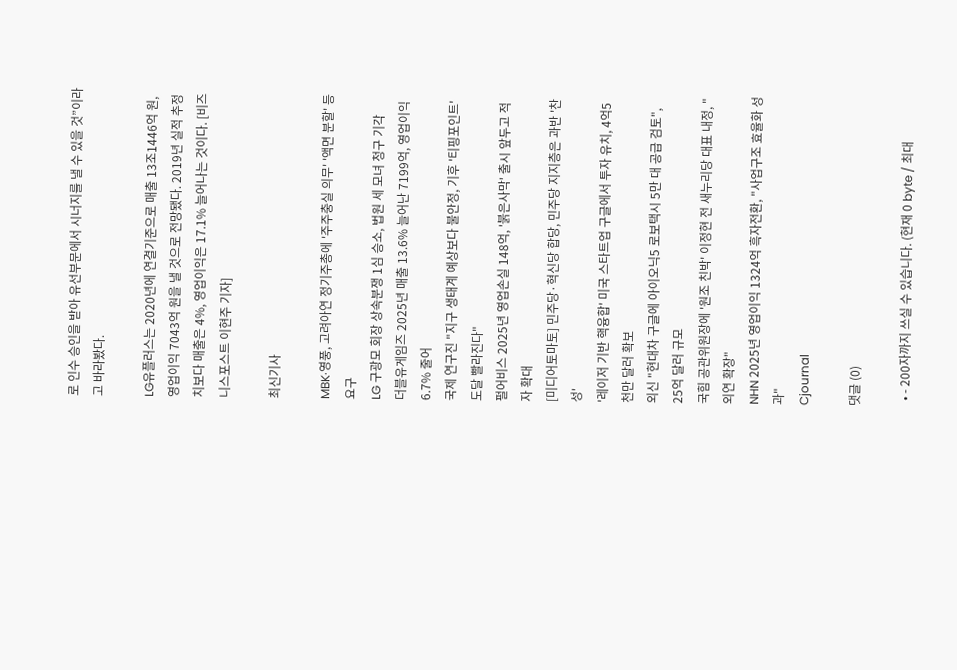로 인수 승인을 받아 유선부문에서 시너지를 낼 수 있을 것”이라고 바라봤다.

LG유플러스는 2020년에 연결기준으로 매출 13조1446억 원, 영업이익 7043억 원을 낼 것으로 전망됐다. 2019년 실적 추정치보다 매출은 4%, 영업이익은 17.1% 늘어나는 것이다. [비즈니스포스트 이현주 기자]

최신기사

MBK·영풍, 고려아연 정기주총에 '주주충실 의무' '액면 분할' 등 요구
LG 구광모 회장 상속분쟁 1심 승소, 법원 세 모녀 청구 기각
더블유게임즈 2025년 매출 13.6% 늘어난 7199억, 영업이익 6.7% 줄어
국제 연구진 "지구 생태계 예상보다 불안정, 기후 '티핑포인트' 도달 빨라진다"
펄어비스 2025년 영업손실 148억, '붉은사막' 출시 앞두고 적자 확대
[미디어토마토] 민주당·혁신당 합당, 민주당 지지층은 과반 '찬성'
'레이저 기반 핵융합' 미국 스타트업 구글에서 투자 유치, 4억5천만 달러 확보
외신 "현대차 구글에 아이오닉5 로보택시 5만 대 공급 검토", 25억 달러 규모
국힘 공관위원장에 '원조 친박' 이정현 전 새누리당 대표 내정, "외연 확장"
NHN 2025년 영업이익 1324억 흑자전환, "사업구조 효율화 성과"
Cjournal

댓글 (0)

  • - 200자까지 쓰실 수 있습니다. (현재 0 byte / 최대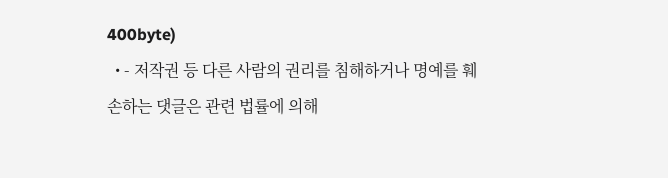400byte)
  • - 저작권 등 다른 사람의 권리를 침해하거나 명예를 훼손하는 댓글은 관련 법률에 의해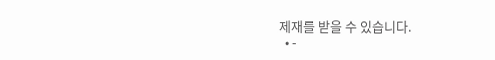제재를 받을 수 있습니다.
  • -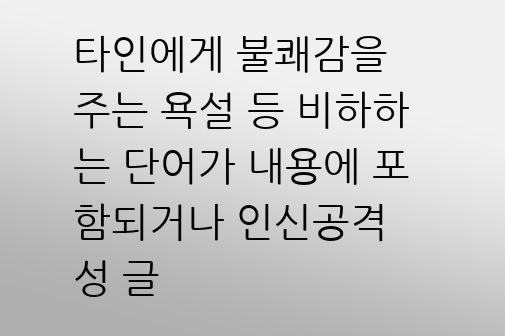타인에게 불쾌감을 주는 욕설 등 비하하는 단어가 내용에 포함되거나 인신공격성 글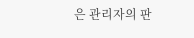은 관리자의 판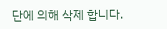단에 의해 삭제 합니다.